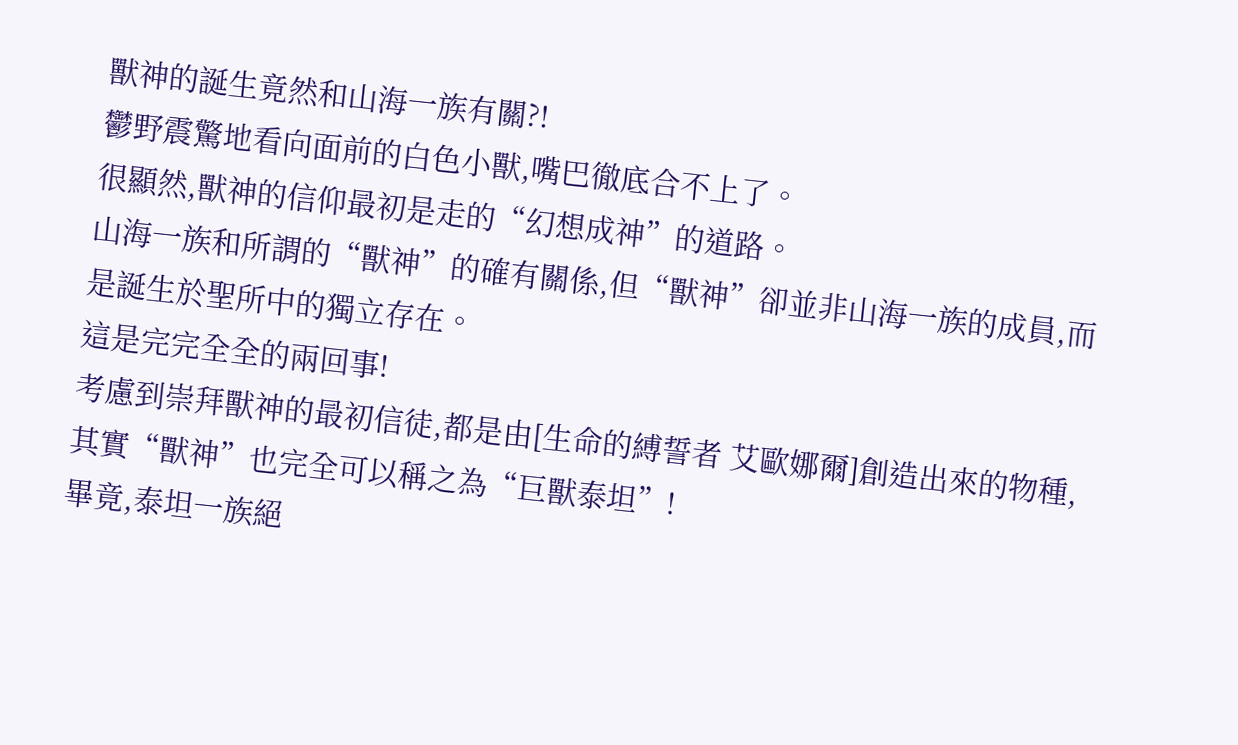獸神的誕生竟然和山海一族有關?!
鬱野震驚地看向面前的白色小獸,嘴巴徹底合不上了。
很顯然,獸神的信仰最初是走的“幻想成神”的道路。
山海一族和所謂的“獸神”的確有關係,但“獸神”卻並非山海一族的成員,而是誕生於聖所中的獨立存在。
這是完完全全的兩回事!
考慮到崇拜獸神的最初信徒,都是由[生命的縛誓者 艾歐娜爾]創造出來的物種,其實“獸神”也完全可以稱之為“巨獸泰坦”!
畢竟,泰坦一族絕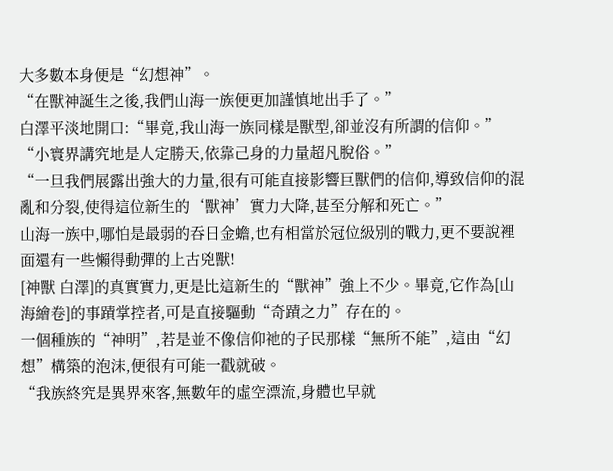大多數本身便是“幻想神”。
“在獸神誕生之後,我們山海一族便更加謹慎地出手了。”
白澤平淡地開口:“畢竟,我山海一族同樣是獸型,卻並沒有所謂的信仰。”
“小寰界講究地是人定勝天,依靠己身的力量超凡脫俗。”
“一旦我們展露出強大的力量,很有可能直接影響巨獸們的信仰,導致信仰的混亂和分裂,使得這位新生的‘獸神’實力大降,甚至分解和死亡。”
山海一族中,哪怕是最弱的吞日金蟾,也有相當於冠位級別的戰力,更不要說裡面還有一些懶得動彈的上古兇獸!
[神獸 白澤]的真實實力,更是比這新生的“獸神”強上不少。畢竟,它作為[山海繪卷]的事蹟掌控者,可是直接驅動“奇蹟之力”存在的。
一個種族的“神明”,若是並不像信仰祂的子民那樣“無所不能”,這由“幻想”構築的泡沫,便很有可能一戳就破。
“我族終究是異界來客,無數年的虛空漂流,身體也早就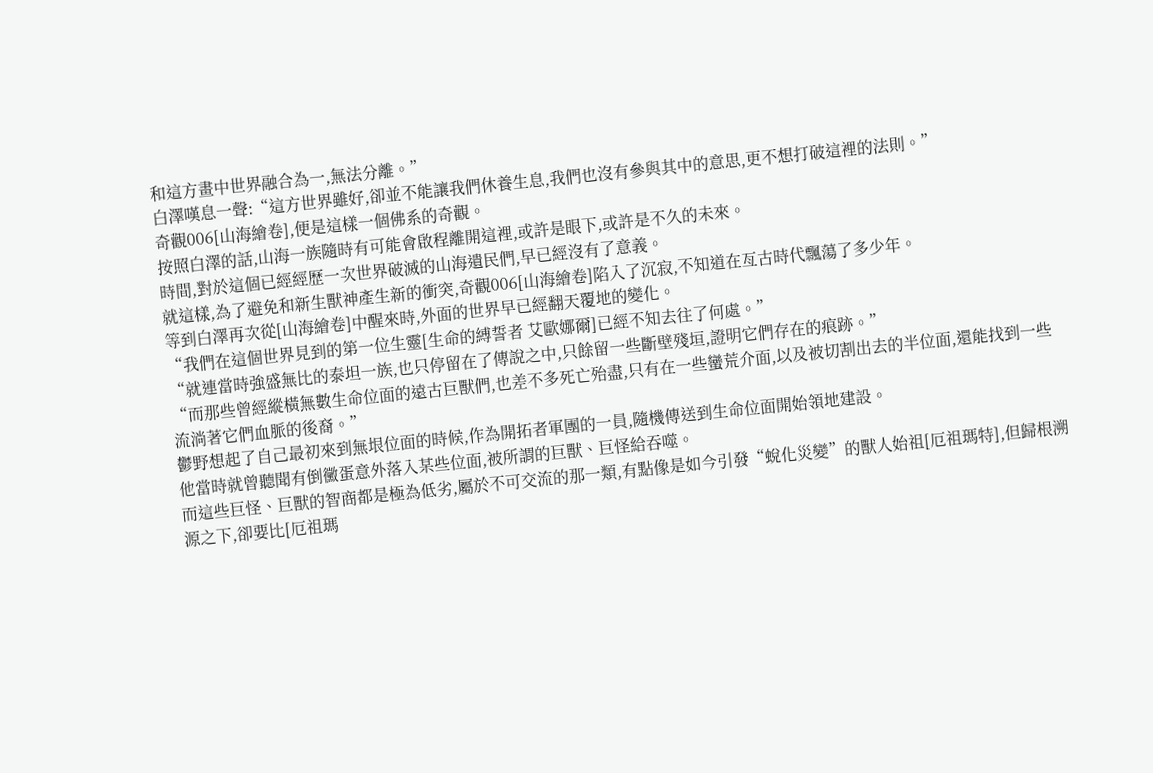和這方畫中世界融合為一,無法分離。”
白澤嘆息一聲:“這方世界雖好,卻並不能讓我們休養生息,我們也沒有參與其中的意思,更不想打破這裡的法則。”
奇觀006[山海繪卷],便是這樣一個佛系的奇觀。
按照白澤的話,山海一族隨時有可能會啟程離開這裡,或許是眼下,或許是不久的未來。
時間,對於這個已經經歷一次世界破滅的山海遺民們,早已經沒有了意義。
就這樣,為了避免和新生獸神產生新的衝突,奇觀006[山海繪卷]陷入了沉寂,不知道在亙古時代飄蕩了多少年。
等到白澤再次從[山海繪卷]中醒來時,外面的世界早已經翻天覆地的變化。
“我們在這個世界見到的第一位生靈[生命的縛誓者 艾歐娜爾]已經不知去往了何處。”
“就連當時強盛無比的泰坦一族,也只停留在了傳說之中,只餘留一些斷壁殘垣,證明它們存在的痕跡。”
“而那些曾經縱橫無數生命位面的遠古巨獸們,也差不多死亡殆盡,只有在一些蠻荒介面,以及被切割出去的半位面,還能找到一些流淌著它們血脈的後裔。”
鬱野想起了自己最初來到無垠位面的時候,作為開拓者軍團的一員,隨機傳送到生命位面開始領地建設。
他當時就曾聽聞有倒黴蛋意外落入某些位面,被所謂的巨獸、巨怪給吞噬。
而這些巨怪、巨獸的智商都是極為低劣,屬於不可交流的那一類,有點像是如今引發“蛻化災變”的獸人始祖[厄祖瑪特],但歸根溯源之下,卻要比[厄祖瑪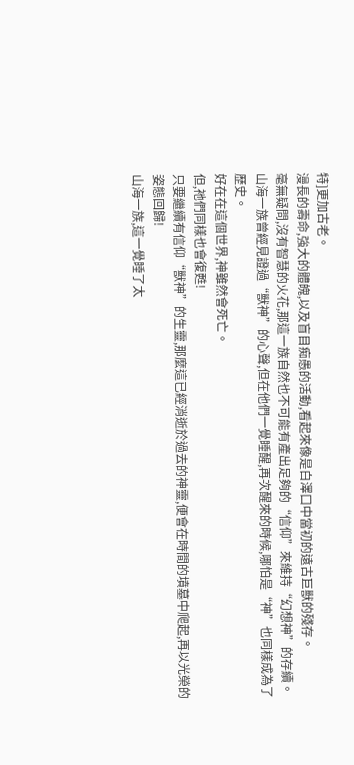特]更加古老。
漫長的壽命,強大的體魄,以及盲目痴愚的活動,看起來像是白澤口中當初的遠古巨獸的殘存。
毫無疑問,沒有智慧的火花,那這一族自然也不可能有產出足夠的“信仰”來維持“幻想神”的存續。
山海一族曾經見證過“獸神”的心聲,但在他們一覺睡醒,再次醒來的時候,哪怕是“神”也同樣成為了歷史。
好在在這個世界,神雖然會死亡。
但,祂們同樣也會復甦!
只要繼續有信仰“獸神”的生靈,那麼這已經消逝於過去的神靈,便會在時間的墳墓中爬起,再以光榮的姿態回歸!
山海一族,這一覺睡了太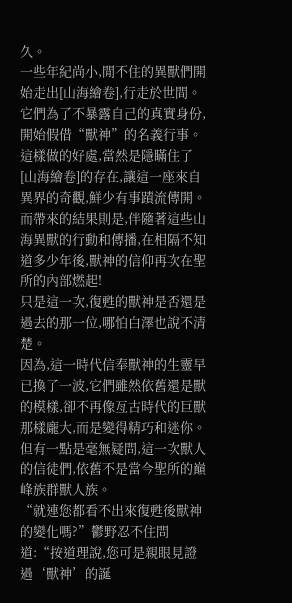久。
一些年紀尚小,閒不住的異獸們開始走出[山海繪卷],行走於世間。它們為了不暴露自己的真實身份,開始假借“獸神”的名義行事。
這樣做的好處,當然是隱瞞住了[山海繪卷]的存在,讓這一座來自異界的奇觀,鮮少有事蹟流傳開。
而帶來的結果則是,伴隨著這些山海異獸的行動和傳播,在相隔不知道多少年後,獸神的信仰再次在聖所的內部燃起!
只是這一次,復甦的獸神是否還是過去的那一位,哪怕白澤也說不清楚。
因為,這一時代信奉獸神的生靈早已換了一波,它們雖然依舊還是獸的模樣,卻不再像亙古時代的巨獸那樣龐大,而是變得精巧和迷你。
但有一點是毫無疑問,這一次獸人的信徒們,依舊不是當今聖所的巔峰族群獸人族。
“就連您都看不出來復甦後獸神的變化嗎?”鬱野忍不住問道:“按道理說,您可是親眼見證過‘獸神’的誕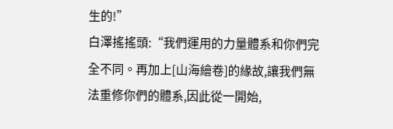生的!”
白澤搖搖頭:“我們運用的力量體系和你們完全不同。再加上[山海繪卷]的緣故,讓我們無法重修你們的體系,因此從一開始,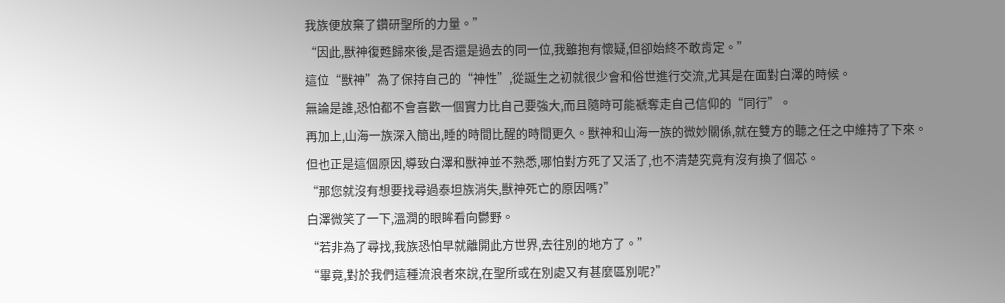我族便放棄了鑽研聖所的力量。”
“因此,獸神復甦歸來後,是否還是過去的同一位,我雖抱有懷疑,但卻始終不敢肯定。”
這位“獸神”為了保持自己的“神性”,從誕生之初就很少會和俗世進行交流,尤其是在面對白澤的時候。
無論是誰,恐怕都不會喜歡一個實力比自己要強大,而且隨時可能褫奪走自己信仰的“同行”。
再加上,山海一族深入簡出,睡的時間比醒的時間更久。獸神和山海一族的微妙關係,就在雙方的聽之任之中維持了下來。
但也正是這個原因,導致白澤和獸神並不熟悉,哪怕對方死了又活了,也不清楚究竟有沒有換了個芯。
“那您就沒有想要找尋過泰坦族消失,獸神死亡的原因嗎?”
白澤微笑了一下,溫潤的眼眸看向鬱野。
“若非為了尋找,我族恐怕早就離開此方世界,去往別的地方了。”
“畢竟,對於我們這種流浪者來說,在聖所或在別處又有甚麼區別呢?”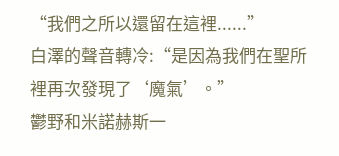“我們之所以還留在這裡......”
白澤的聲音轉冷:“是因為我們在聖所裡再次發現了‘魔氣’。”
鬱野和米諾赫斯一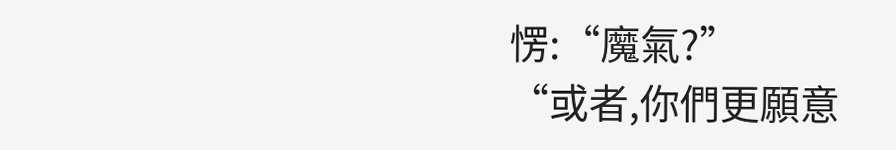愣:“魔氣?”
“或者,你們更願意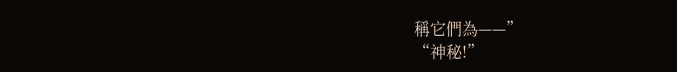稱它們為——”
“神秘!”